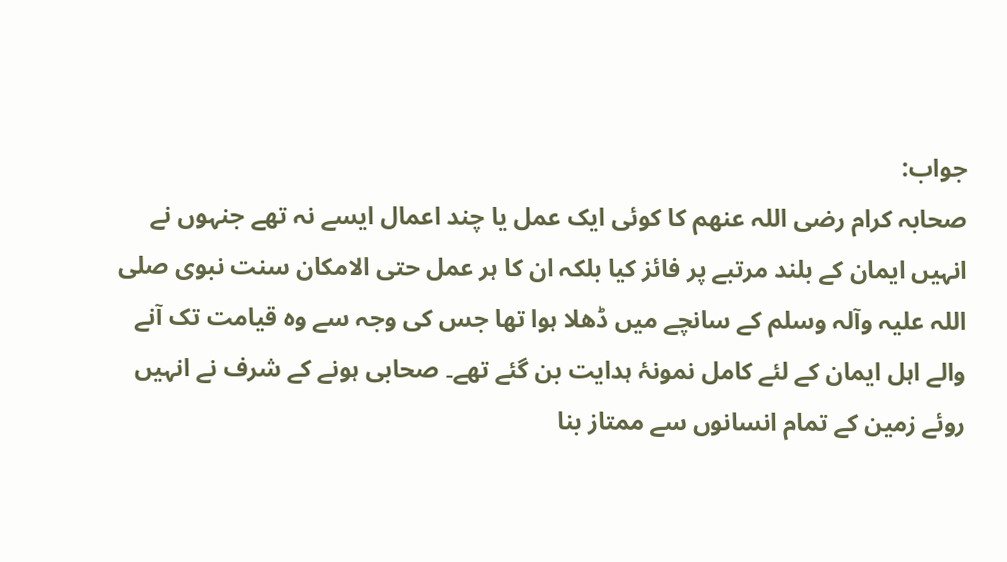جواب:
صحابہ کرام رضی اللہ عنھم کا کوئی ایک عمل یا چند اعمال ایسے نہ تھے جنہوں نے انہیں ایمان کے بلند مرتبے پر فائز کیا بلکہ ان کا ہر عمل حتی الامکان سنت نبوی صلی اللہ علیہ وآلہ وسلم کے سانچے میں ڈھلا ہوا تھا جس کی وجہ سے وہ قیامت تک آنے والے اہل ایمان کے لئے کامل نمونۂ ہدایت بن گئے تھے۔ صحابی ہونے کے شرف نے انہیں روئے زمین کے تمام انسانوں سے ممتاز بنا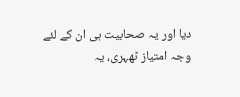دیا اور یہ صحابیت ہی ان کے لئے وجہ امتیاز ٹھہری، یہ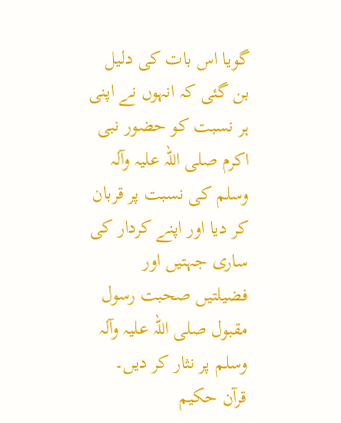گویا اس بات کی دلیل بن گئی کہ انہوں نے اپنی ہر نسبت کو حضور نبی اکرم صلی اللہ علیہ وآلہ وسلم کی نسبت پر قربان کر دیا اور اپنے کردار کی ساری جہتیں اور فضیلتیں صحبت رسول مقبول صلی اللہ علیہ وآلہ وسلم پر نثار کر دیں۔
قرآن حکیم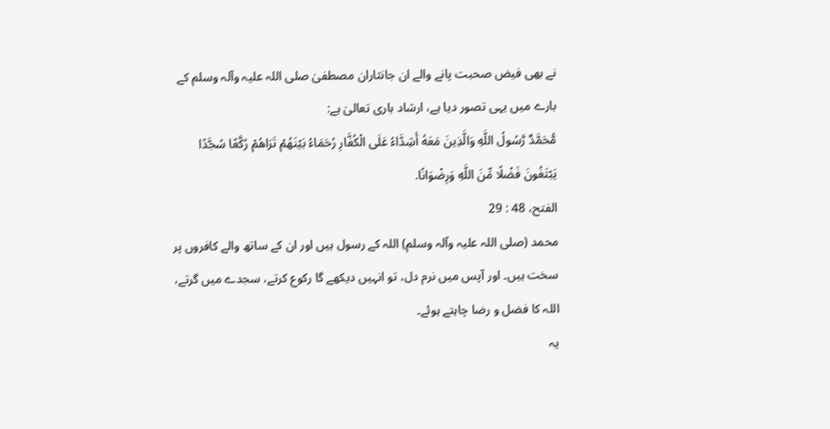نے بھی فیض صحبت پانے والے ان جانثاران مصطفیٰ صلی اللہ علیہ وآلہ وسلم کے بارے میں یہی تصور دیا ہے، ارشاد باری تعالیٰ ہے:
مُّحَمَّدٌ رَّسُولُ اللَّهِ وَالَّذِينَ مَعَهُ أَشِدَّاءُ عَلَى الْكُفَّارِ رُحَمَاءُ بَيْنَهُمْ تَرَاهُمْ رُكَّعًا سُجَّدًا يَبْتَغُونَ فَضْلًا مِّنَ اللَّهِ وَرِضْوَانًا.
الفتح، 48 : 29
محمد (صلی اللہ علیہ وآلہ وسلم) اللہ کے رسول ہیں اور ان کے ساتھ والے کافروں پر سخت ہیں۔ اور آپس میں نرم دل، تو انہیں دیکھے گا رکوع کرتے، سجدے میں گرتے، اللہ کا فضل و رضا چاہتے ہوئے۔
یہ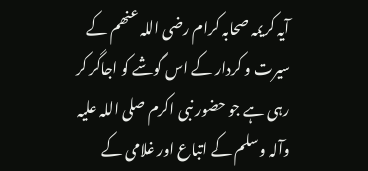آیہ کریمہ صحابہ کرام رضی اللہ عنھم کے سیرت و کردار کے اس گوشے کو اجاگر کر رہی ہے جو حضور نبی اکرم صلی اللہ علیہ وآلہ وسلم کے اتباع اور غلامی کے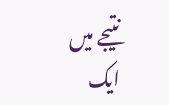نتیجے میں ایک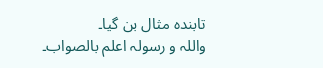تابندہ مثال بن گیا۔
واللہ و رسولہ اعلم بالصواب۔